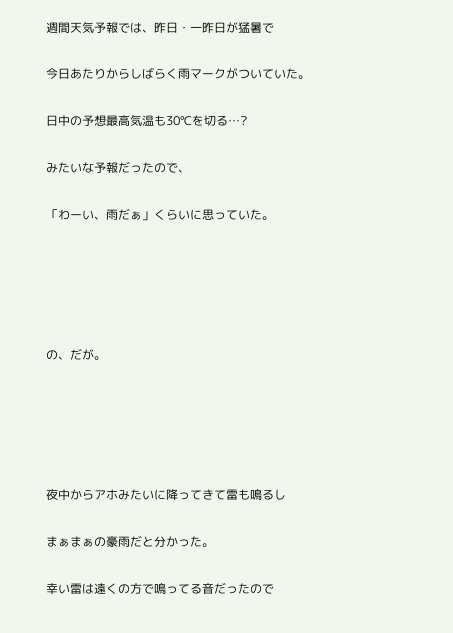週間天気予報では、昨日・一昨日が猛暑で

今日あたりからしばらく雨マークがついていた。

日中の予想最高気温も30℃を切る…?

みたいな予報だったので、

「わーい、雨だぁ」くらいに思っていた。





の、だが。





夜中からアホみたいに降ってきて雷も鳴るし

まぁまぁの豪雨だと分かった。

幸い雷は遠くの方で鳴ってる音だったので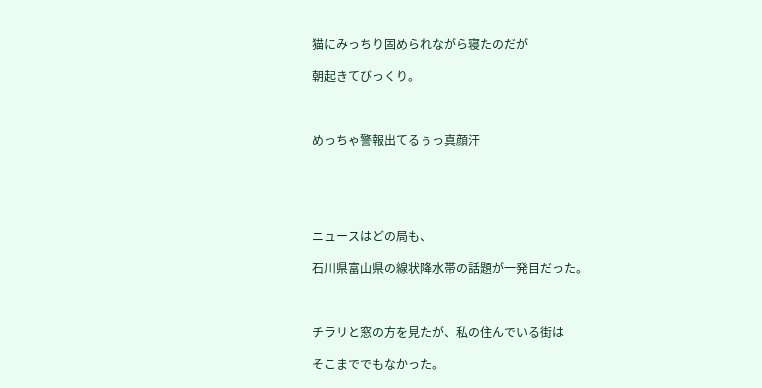猫にみっちり固められながら寝たのだが

朝起きてびっくり。



めっちゃ警報出てるぅっ真顔汗





ニュースはどの局も、

石川県富山県の線状降水帯の話題が一発目だった。



チラリと窓の方を見たが、私の住んでいる街は

そこまででもなかった。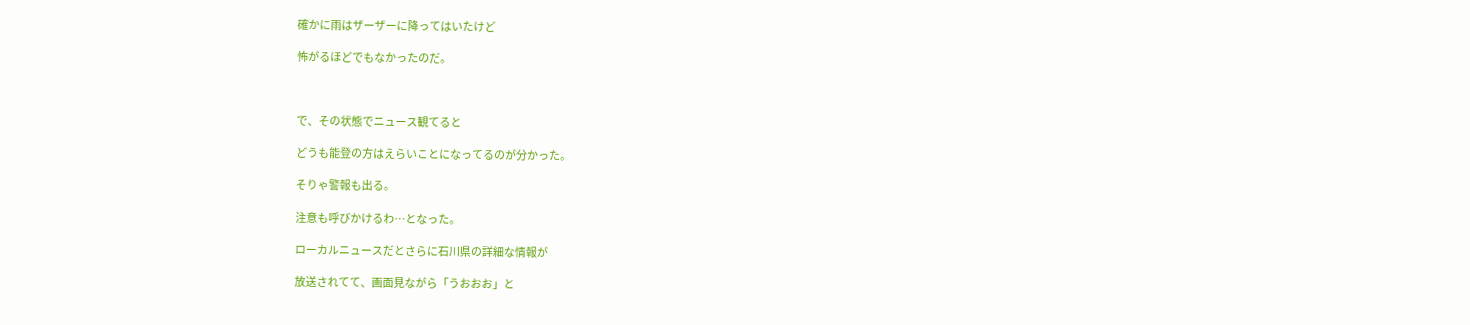確かに雨はザーザーに降ってはいたけど

怖がるほどでもなかったのだ。



で、その状態でニュース観てると

どうも能登の方はえらいことになってるのが分かった。

そりゃ警報も出る。

注意も呼びかけるわ…となった。

ローカルニュースだとさらに石川県の詳細な情報が

放送されてて、画面見ながら「うおおお」と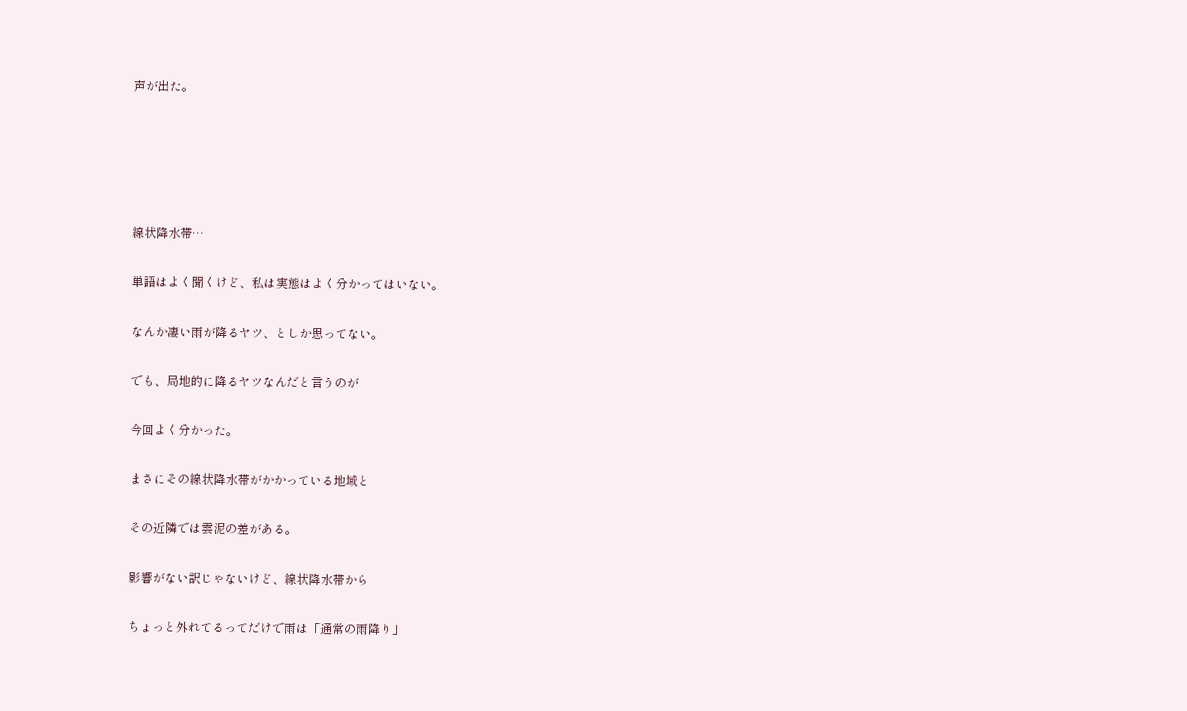声が出た。





線状降水帯…

単語はよく聞くけど、私は実態はよく分かってはいない。

なんか凄い雨が降るヤツ、としか思ってない。

でも、局地的に降るヤツなんだと言うのが

今回よく分かった。

まさにその線状降水帯がかかっている地域と

その近隣では雲泥の差がある。

影響がない訳じゃないけど、線状降水帯から

ちょっと外れてるってだけで雨は「通常の雨降り」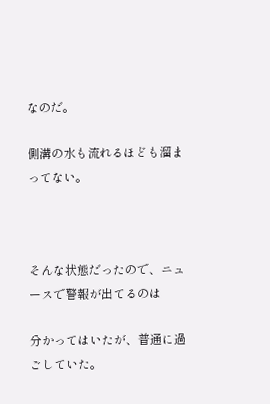なのだ。

側溝の水も流れるほども溜まってない。



そんな状態だったので、ニュースで警報が出てるのは

分かってはいたが、普通に過ごしていた。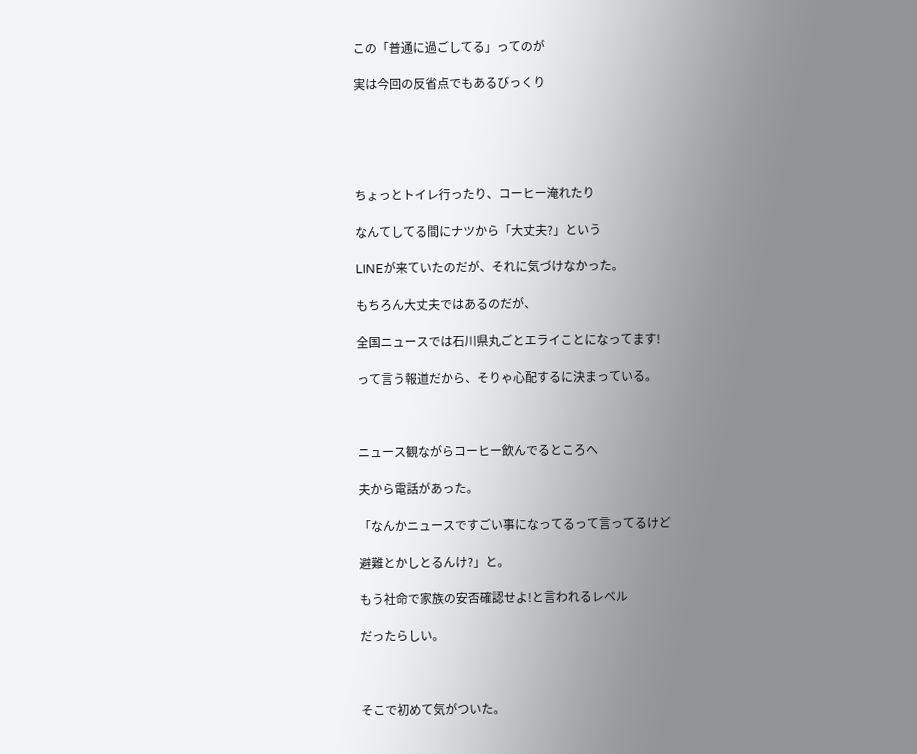この「普通に過ごしてる」ってのが

実は今回の反省点でもあるびっくり





ちょっとトイレ行ったり、コーヒー淹れたり

なんてしてる間にナツから「大丈夫?」という

LINEが来ていたのだが、それに気づけなかった。

もちろん大丈夫ではあるのだが、

全国ニュースでは石川県丸ごとエライことになってます!

って言う報道だから、そりゃ心配するに決まっている。



ニュース観ながらコーヒー飲んでるところへ

夫から電話があった。

「なんかニュースですごい事になってるって言ってるけど

避難とかしとるんけ?」と。

もう社命で家族の安否確認せよ!と言われるレベル

だったらしい。



そこで初めて気がついた。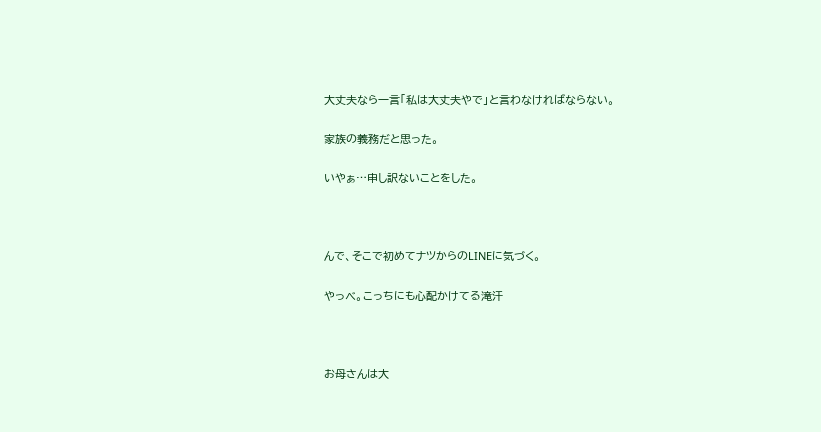大丈夫なら一言「私は大丈夫やで」と言わなければならない。

家族の義務だと思った。

いやぁ…申し訳ないことをした。



んで、そこで初めてナツからのLINEに気づく。

やっべ。こっちにも心配かけてる滝汗



お母さんは大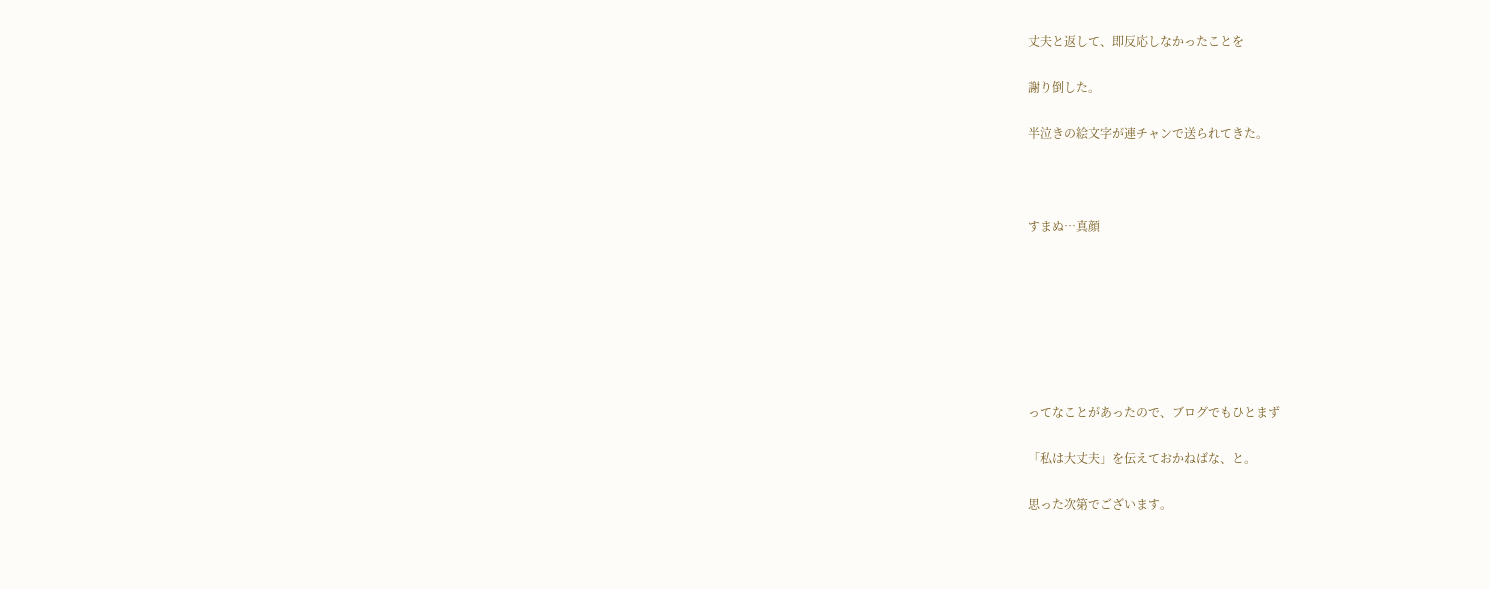丈夫と返して、即反応しなかったことを

謝り倒した。

半泣きの絵文字が連チャンで送られてきた。



すまぬ…真顔







ってなことがあったので、ブログでもひとまず

「私は大丈夫」を伝えておかねばな、と。

思った次第でございます。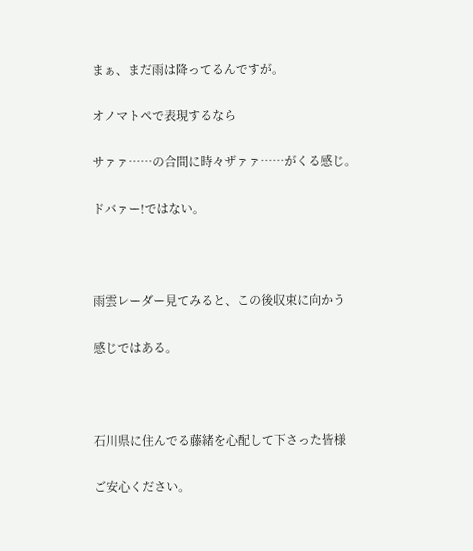まぁ、まだ雨は降ってるんですが。

オノマトペで表現するなら

サァァ……の合間に時々ザァァ……がくる感じ。

ドバァー!ではない。



雨雲レーダー見てみると、この後収束に向かう

感じではある。



石川県に住んでる藤緒を心配して下さった皆様

ご安心ください。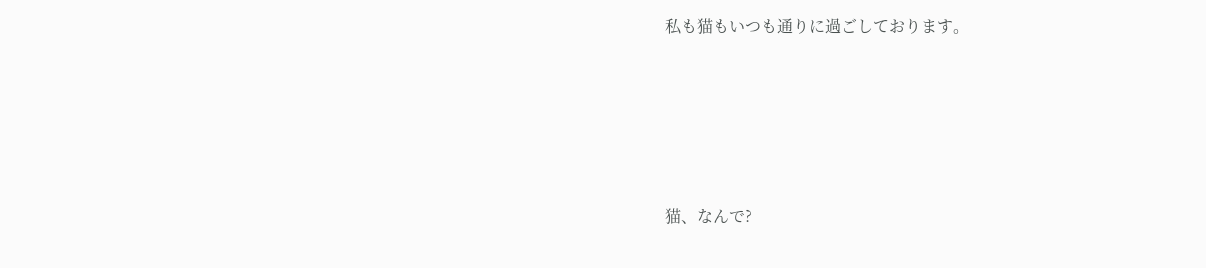私も猫もいつも通りに過ごしております。





猫、なんで?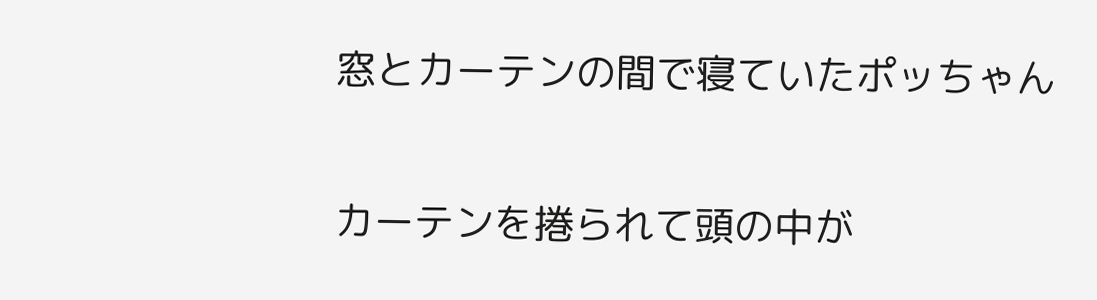窓とカーテンの間で寝ていたポッちゃん

カーテンを捲られて頭の中が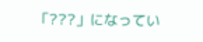「???」になってい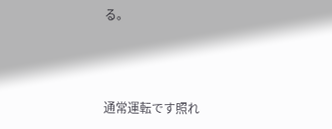る。



通常運転です照れ